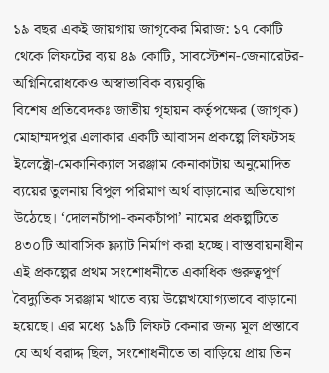১৯ বছর একই জায়গায় জাগৃকের মিরাজ: ১৭ কোটি থেকে লিফটের ব্যয় ৪৯ কোটি, সাবস্টেশন-জেনারেটর-অগ্নিনিরোধকেও অস্বাভাবিক ব্যয়বৃদ্ধি
বিশেষ প্রতিবেদকঃ জাতীয় গৃহায়ন কর্তৃপক্ষের (জাগৃক) মোহাম্মদপুর এলাকার একটি আবাসন প্রকল্পে লিফটসহ ইলেক্ট্রো-মেকানিক্যাল সরঞ্জাম কেনাকাটায় অনুমোদিত ব্যয়ের তুলনায় বিপুল পরিমাণ অর্থ বাড়ানোর অভিযোগ উঠেছে। ‘দোলনচাঁপা-কনকচাঁপা’ নামের প্রকল্পটিতে ৪৩০টি আবাসিক ফ্ল্যাট নির্মাণ করা হচ্ছে। বাস্তবায়নাধীন এই প্রকল্পের প্রথম সংশোধনীতে একাধিক গুরুত্বপূর্ণ বৈদ্যুতিক সরঞ্জাম খাতে ব্যয় উল্লেখযোগ্যভাবে বাড়ানো হয়েছে। এর মধ্যে ১৯টি লিফট কেনার জন্য মূল প্রস্তাবে যে অর্থ বরাদ্দ ছিল, সংশোধনীতে তা বাড়িয়ে প্রায় তিন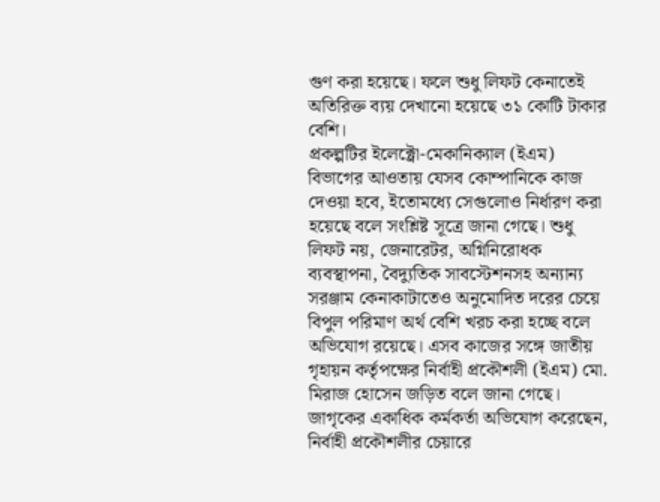গুণ করা হয়েছে। ফলে শুধু লিফট কেনাতেই অতিরিক্ত ব্যয় দেখানো হয়েছে ৩১ কোটি টাকার বেশি।
প্রকল্পটির ইলেক্ট্রো-মেকানিক্যাল (ইএম) বিভাগের আওতায় যেসব কোম্পানিকে কাজ দেওয়া হবে, ইতোমধ্যে সেগুলোও নির্ধারণ করা হয়েছে বলে সংশ্লিষ্ট সূত্রে জানা গেছে। শুধু লিফট নয়, জেনারেটর, অগ্নিনিরোধক ব্যবস্থাপনা, বৈদ্যুতিক সাবস্টেশনসহ অন্যান্য সরঞ্জাম কেনাকাটাতেও অনুমোদিত দরের চেয়ে বিপুল পরিমাণ অর্থ বেশি খরচ করা হচ্ছে বলে অভিযোগ রয়েছে। এসব কাজের সঙ্গে জাতীয় গৃহায়ন কর্তৃপক্ষের নির্বাহী প্রকৌশলী (ইএম) মো. মিরাজ হোসেন জড়িত বলে জানা গেছে।
জাগৃকের একাধিক কর্মকর্তা অভিযোগ করেছেন, নির্বাহী প্রকৌশলীর চেয়ারে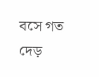বসে গত দেড়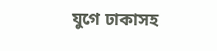যুগে ঢাকাসহ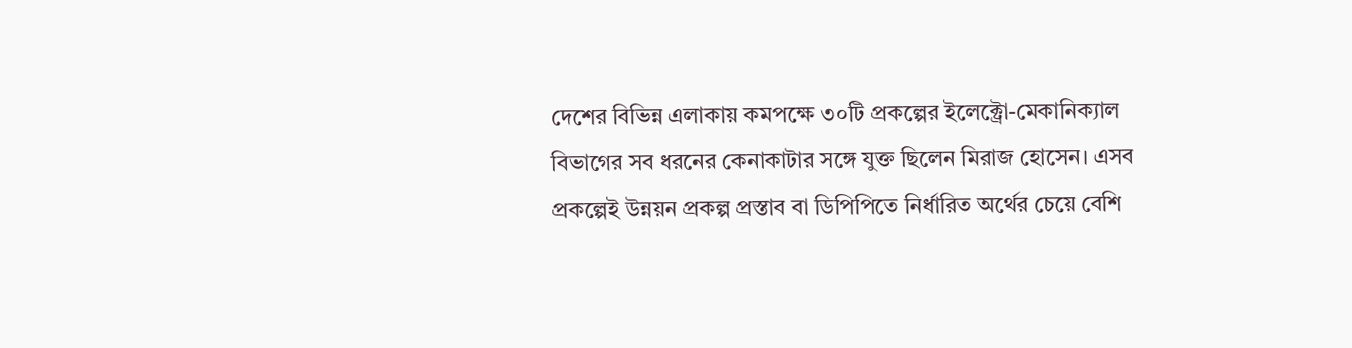দেশের বিভিন্ন এলাকায় কমপক্ষে ৩০টি প্রকল্পের ইলেক্ট্রো-মেকানিক্যাল বিভাগের সব ধরনের কেনাকাটার সঙ্গে যুক্ত ছিলেন মিরাজ হোসেন। এসব প্রকল্পেই উন্নয়ন প্রকল্প প্রস্তাব বা ডিপিপিতে নির্ধারিত অর্থের চেয়ে বেশি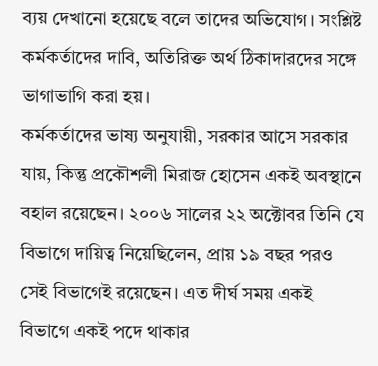ব্যয় দেখানো হয়েছে বলে তাদের অভিযোগ। সংশ্লিষ্ট কর্মকর্তাদের দাবি, অতিরিক্ত অর্থ ঠিকাদারদের সঙ্গে ভাগাভাগি করা হয়।
কর্মকর্তাদের ভাষ্য অনুযায়ী, সরকার আসে সরকার যায়, কিন্তু প্রকৌশলী মিরাজ হোসেন একই অবস্থানে বহাল রয়েছেন। ২০০৬ সালের ২২ অক্টোবর তিনি যে বিভাগে দায়িত্ব নিয়েছিলেন, প্রায় ১৯ বছর পরও সেই বিভাগেই রয়েছেন। এত দীর্ঘ সময় একই বিভাগে একই পদে থাকার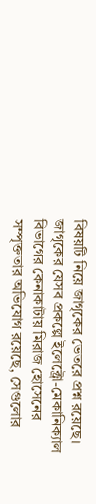বিষয়টি নিয়ে জাগৃকের ভেতরে প্রশ্ন রয়েছে।
জাগৃকের যেসব প্রকল্পে ইলেক্ট্রো-মেকানিক্যাল বিভাগের কেনাকাটায় মিরাজ হোসেনের সম্পৃক্ততার অভিযোগ রয়েছে, সেগুলোর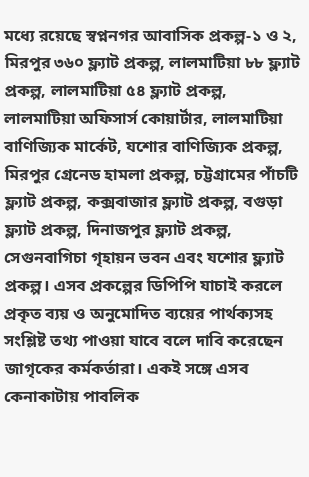মধ্যে রয়েছে স্বপ্ননগর আবাসিক প্রকল্প-১ ও ২, মিরপুর ৩৬০ ফ্ল্যাট প্রকল্প, লালমাটিয়া ৮৮ ফ্ল্যাট প্রকল্প, লালমাটিয়া ৫৪ ফ্ল্যাট প্রকল্প, লালমাটিয়া অফিসার্স কোয়ার্টার, লালমাটিয়া বাণিজ্যিক মার্কেট, যশোর বাণিজ্যিক প্রকল্প, মিরপুর গ্রেনেড হামলা প্রকল্প, চট্টগ্রামের পাঁচটি ফ্ল্যাট প্রকল্প, কক্সবাজার ফ্ল্যাট প্রকল্প, বগুড়া ফ্ল্যাট প্রকল্প, দিনাজপুর ফ্ল্যাট প্রকল্প, সেগুনবাগিচা গৃহায়ন ভবন এবং যশোর ফ্ল্যাট প্রকল্প। এসব প্রকল্পের ডিপিপি যাচাই করলে প্রকৃত ব্যয় ও অনুমোদিত ব্যয়ের পার্থক্যসহ সংশ্লিষ্ট তথ্য পাওয়া যাবে বলে দাবি করেছেন জাগৃকের কর্মকর্তারা। একই সঙ্গে এসব কেনাকাটায় পাবলিক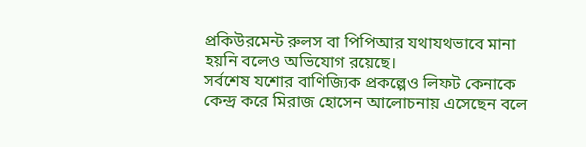প্রকিউরমেন্ট রুলস বা পিপিআর যথাযথভাবে মানা হয়নি বলেও অভিযোগ রয়েছে।
সর্বশেষ যশোর বাণিজ্যিক প্রকল্পেও লিফট কেনাকে কেন্দ্র করে মিরাজ হোসেন আলোচনায় এসেছেন বলে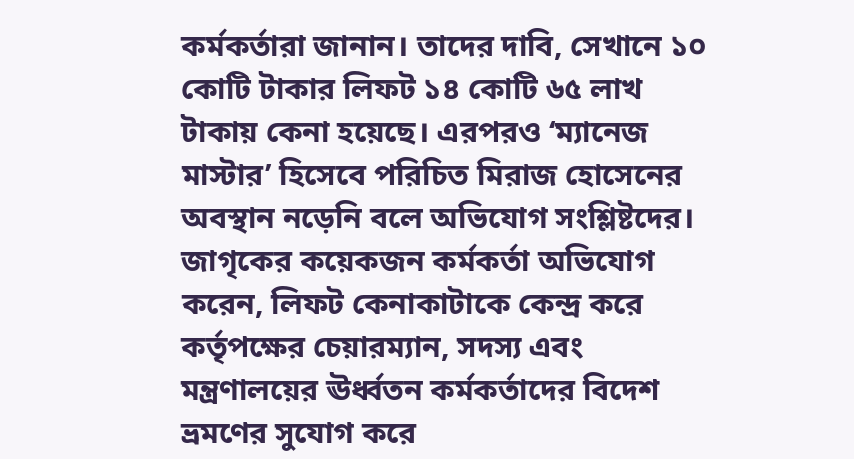কর্মকর্তারা জানান। তাদের দাবি, সেখানে ১০ কোটি টাকার লিফট ১৪ কোটি ৬৫ লাখ টাকায় কেনা হয়েছে। এরপরও ‘ম্যানেজ মাস্টার’ হিসেবে পরিচিত মিরাজ হোসেনের অবস্থান নড়েনি বলে অভিযোগ সংশ্লিষ্টদের।
জাগৃকের কয়েকজন কর্মকর্তা অভিযোগ করেন, লিফট কেনাকাটাকে কেন্দ্র করে কর্তৃপক্ষের চেয়ারম্যান, সদস্য এবং মন্ত্রণালয়ের ঊর্ধ্বতন কর্মকর্তাদের বিদেশ ভ্রমণের সুযোগ করে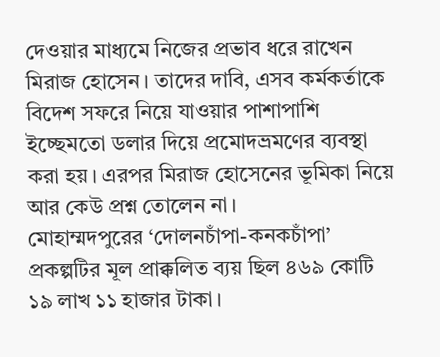দেওয়ার মাধ্যমে নিজের প্রভাব ধরে রাখেন মিরাজ হোসেন। তাদের দাবি, এসব কর্মকর্তাকে বিদেশ সফরে নিয়ে যাওয়ার পাশাপাশি ইচ্ছেমতো ডলার দিয়ে প্রমোদভ্রমণের ব্যবস্থা করা হয়। এরপর মিরাজ হোসেনের ভূমিকা নিয়ে আর কেউ প্রশ্ন তোলেন না।
মোহাম্মদপুরের ‘দোলনচাঁপা-কনকচাঁপা’ প্রকল্পটির মূল প্রাক্কলিত ব্যয় ছিল ৪৬৯ কোটি ১৯ লাখ ১১ হাজার টাকা।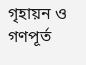গৃহায়ন ও গণপূর্ত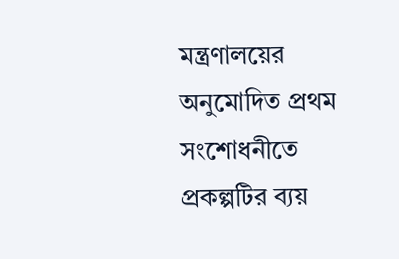মন্ত্রণালয়ের অনুমোদিত প্রথম সংশোধনীতে প্রকল্পটির ব্যয়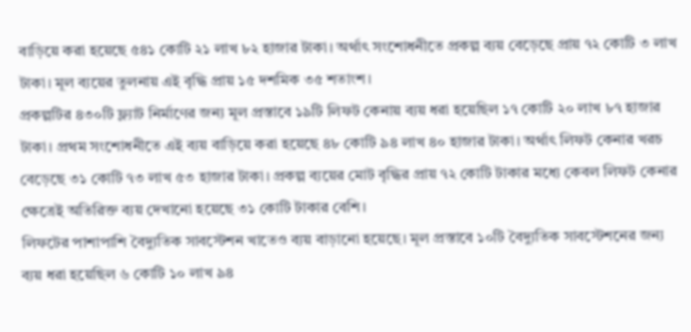বাড়িয়ে করা হয়েছে ৫৪১ কোটি ২১ লাখ ৮২ হাজার টাকা। অর্থাৎ সংশোধনীতে প্রকল্প ব্যয় বেড়েছে প্রায় ৭২ কোটি ৩ লাখ টাকা। মূল ব্যয়ের তুলনায় এই বৃদ্ধি প্রায় ১৫ দশমিক ৩৫ শতাংশ।
প্রকল্পটির ৪৩০টি ফ্ল্যাট নির্মাণের জন্য মূল প্রস্তাবে ১৯টি লিফট কেনায় ব্যয় ধরা হয়েছিল ১৭ কোটি ২০ লাখ ৮৭ হাজার টাকা। প্রথম সংশোধনীতে এই ব্যয় বাড়িয়ে করা হয়েছে ৪৮ কোটি ৯৪ লাখ ৪০ হাজার টাকা। অর্থাৎ লিফট কেনার খরচ বেড়েছে ৩১ কোটি ৭৩ লাখ ৫৩ হাজার টাকা। প্রকল্প ব্যয়ের মোট বৃদ্ধির প্রায় ৭২ কোটি টাকার মধ্যে কেবল লিফট কেনার ক্ষেত্রেই অতিরিক্ত ব্যয় দেখানো হয়েছে ৩১ কোটি টাকার বেশি।
লিফটের পাশাপাশি বৈদ্যুতিক সাবস্টেশন খাতেও ব্যয় বাড়ানো হয়েছে। মূল প্রস্তাবে ১০টি বৈদ্যুতিক সাবস্টেশনের জন্য ব্যয় ধরা হয়েছিল ৬ কোটি ১০ লাখ ৯৪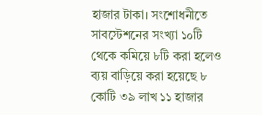হাজার টাকা। সংশোধনীতে সাবস্টেশনের সংখ্যা ১০টি থেকে কমিয়ে ৮টি করা হলেও ব্যয় বাড়িয়ে করা হয়েছে ৮ কোটি ৩৯ লাখ ১১ হাজার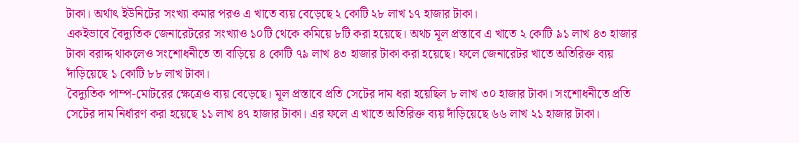টাকা। অর্থাৎ ইউনিটের সংখ্যা কমার পরও এ খাতে ব্যয় বেড়েছে ২ কোটি ২৮ লাখ ১৭ হাজার টাকা।
একইভাবে বৈদ্যুতিক জেনারেটরের সংখ্যাও ১০টি থেকে কমিয়ে ৮টি করা হয়েছে। অথচ মূল প্রস্তাবে এ খাতে ২ কোটি ৯১ লাখ ৪৩ হাজার টাকা বরাদ্দ থাকলেও সংশোধনীতে তা বাড়িয়ে ৪ কোটি ৭৯ লাখ ৪৩ হাজার টাকা করা হয়েছে। ফলে জেনারেটর খাতে অতিরিক্ত ব্যয় দাঁড়িয়েছে ১ কোটি ৮৮ লাখ টাকা।
বৈদ্যুতিক পাম্প-মোটরের ক্ষেত্রেও ব্যয় বেড়েছে। মূল প্রস্তাবে প্রতি সেটের দাম ধরা হয়েছিল ৮ লাখ ৩০ হাজার টাকা। সংশোধনীতে প্রতি সেটের দাম নির্ধারণ করা হয়েছে ১১ লাখ ৪৭ হাজার টাকা। এর ফলে এ খাতে অতিরিক্ত ব্যয় দাঁড়িয়েছে ৬৬ লাখ ২১ হাজার টাকা।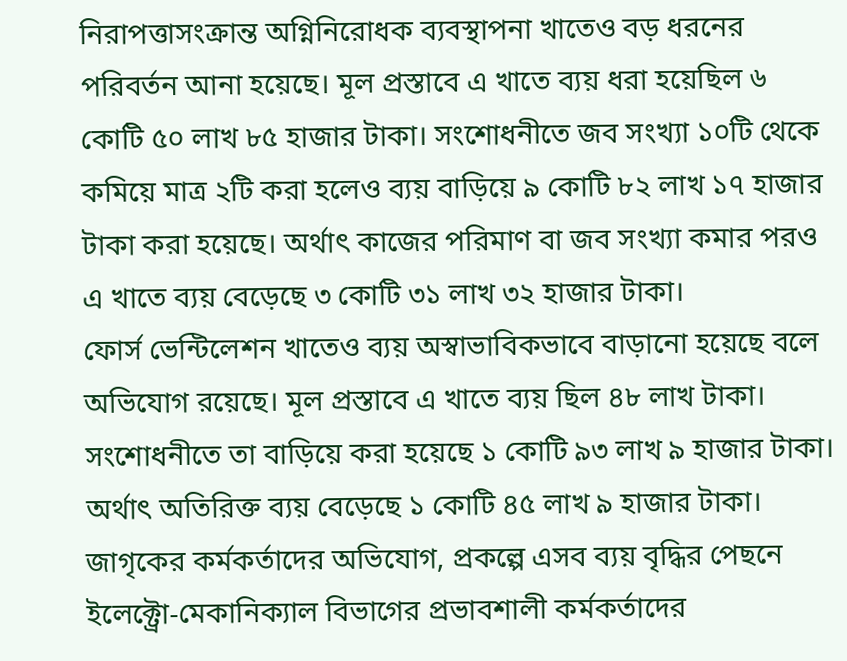নিরাপত্তাসংক্রান্ত অগ্নিনিরোধক ব্যবস্থাপনা খাতেও বড় ধরনের পরিবর্তন আনা হয়েছে। মূল প্রস্তাবে এ খাতে ব্যয় ধরা হয়েছিল ৬ কোটি ৫০ লাখ ৮৫ হাজার টাকা। সংশোধনীতে জব সংখ্যা ১০টি থেকে কমিয়ে মাত্র ২টি করা হলেও ব্যয় বাড়িয়ে ৯ কোটি ৮২ লাখ ১৭ হাজার টাকা করা হয়েছে। অর্থাৎ কাজের পরিমাণ বা জব সংখ্যা কমার পরও এ খাতে ব্যয় বেড়েছে ৩ কোটি ৩১ লাখ ৩২ হাজার টাকা।
ফোর্স ভেন্টিলেশন খাতেও ব্যয় অস্বাভাবিকভাবে বাড়ানো হয়েছে বলে অভিযোগ রয়েছে। মূল প্রস্তাবে এ খাতে ব্যয় ছিল ৪৮ লাখ টাকা। সংশোধনীতে তা বাড়িয়ে করা হয়েছে ১ কোটি ৯৩ লাখ ৯ হাজার টাকা। অর্থাৎ অতিরিক্ত ব্যয় বেড়েছে ১ কোটি ৪৫ লাখ ৯ হাজার টাকা।
জাগৃকের কর্মকর্তাদের অভিযোগ, প্রকল্পে এসব ব্যয় বৃদ্ধির পেছনে ইলেক্ট্রো-মেকানিক্যাল বিভাগের প্রভাবশালী কর্মকর্তাদের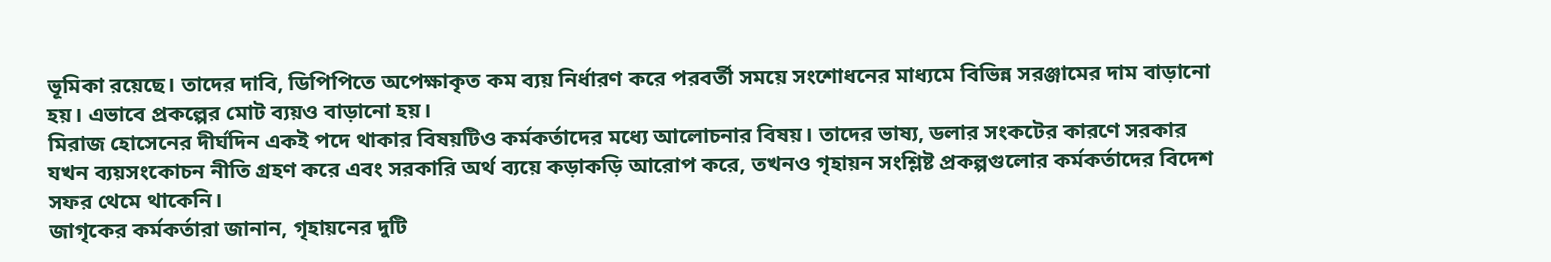ভূমিকা রয়েছে। তাদের দাবি, ডিপিপিতে অপেক্ষাকৃত কম ব্যয় নির্ধারণ করে পরবর্তী সময়ে সংশোধনের মাধ্যমে বিভিন্ন সরঞ্জামের দাম বাড়ানো হয়। এভাবে প্রকল্পের মোট ব্যয়ও বাড়ানো হয়।
মিরাজ হোসেনের দীর্ঘদিন একই পদে থাকার বিষয়টিও কর্মকর্তাদের মধ্যে আলোচনার বিষয়। তাদের ভাষ্য, ডলার সংকটের কারণে সরকার যখন ব্যয়সংকোচন নীতি গ্রহণ করে এবং সরকারি অর্থ ব্যয়ে কড়াকড়ি আরোপ করে, তখনও গৃহায়ন সংশ্লিষ্ট প্রকল্পগুলোর কর্মকর্তাদের বিদেশ সফর থেমে থাকেনি।
জাগৃকের কর্মকর্তারা জানান, গৃহায়নের দুটি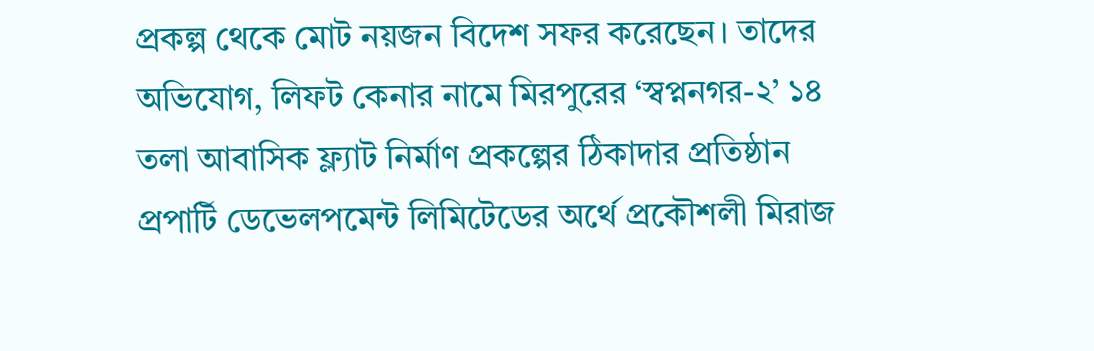প্রকল্প থেকে মোট নয়জন বিদেশ সফর করেছেন। তাদের অভিযোগ, লিফট কেনার নামে মিরপুরের ‘স্বপ্ননগর-২’ ১৪ তলা আবাসিক ফ্ল্যাট নির্মাণ প্রকল্পের ঠিকাদার প্রতিষ্ঠান প্রপার্টি ডেভেলপমেন্ট লিমিটেডের অর্থে প্রকৌশলী মিরাজ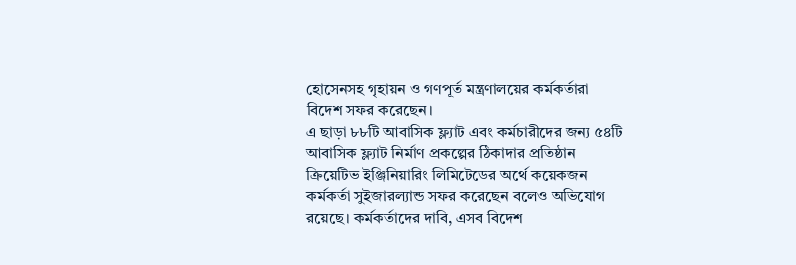হোসেনসহ গৃহায়ন ও গণপূর্ত মন্ত্রণালয়ের কর্মকর্তারা বিদেশ সফর করেছেন।
এ ছাড়া ৮৮টি আবাসিক ফ্ল্যাট এবং কর্মচারীদের জন্য ৫৪টি আবাসিক ফ্ল্যাট নির্মাণ প্রকল্পের ঠিকাদার প্রতিষ্ঠান ক্রিয়েটিভ ইঞ্জিনিয়ারিং লিমিটেডের অর্থে কয়েকজন কর্মকর্তা সুইজারল্যান্ড সফর করেছেন বলেও অভিযোগ রয়েছে। কর্মকর্তাদের দাবি, এসব বিদেশ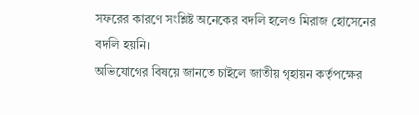সফরের কারণে সংশ্লিষ্ট অনেকের বদলি হলেও মিরাজ হোসেনের বদলি হয়নি।
অভিযোগের বিষয়ে জানতে চাইলে জাতীয় গৃহায়ন কর্তৃপক্ষের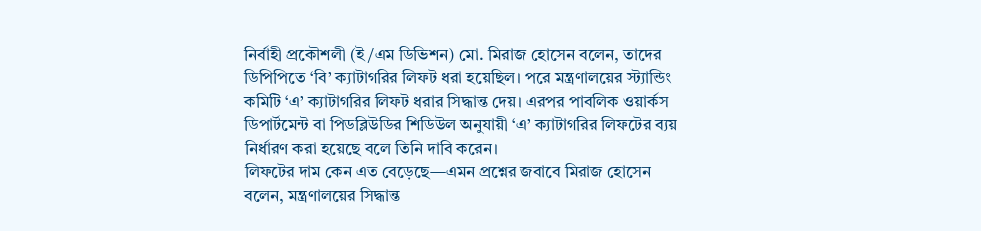নির্বাহী প্রকৌশলী (ই/এম ডিভিশন) মো. মিরাজ হোসেন বলেন, তাদের ডিপিপিতে ‘বি’ ক্যাটাগরির লিফট ধরা হয়েছিল। পরে মন্ত্রণালয়ের স্ট্যান্ডিং কমিটি ‘এ’ ক্যাটাগরির লিফট ধরার সিদ্ধান্ত দেয়। এরপর পাবলিক ওয়ার্কস ডিপার্টমেন্ট বা পিডব্লিউডির শিডিউল অনুযায়ী ‘এ’ ক্যাটাগরির লিফটের ব্যয় নির্ধারণ করা হয়েছে বলে তিনি দাবি করেন।
লিফটের দাম কেন এত বেড়েছে—এমন প্রশ্নের জবাবে মিরাজ হোসেন বলেন, মন্ত্রণালয়ের সিদ্ধান্ত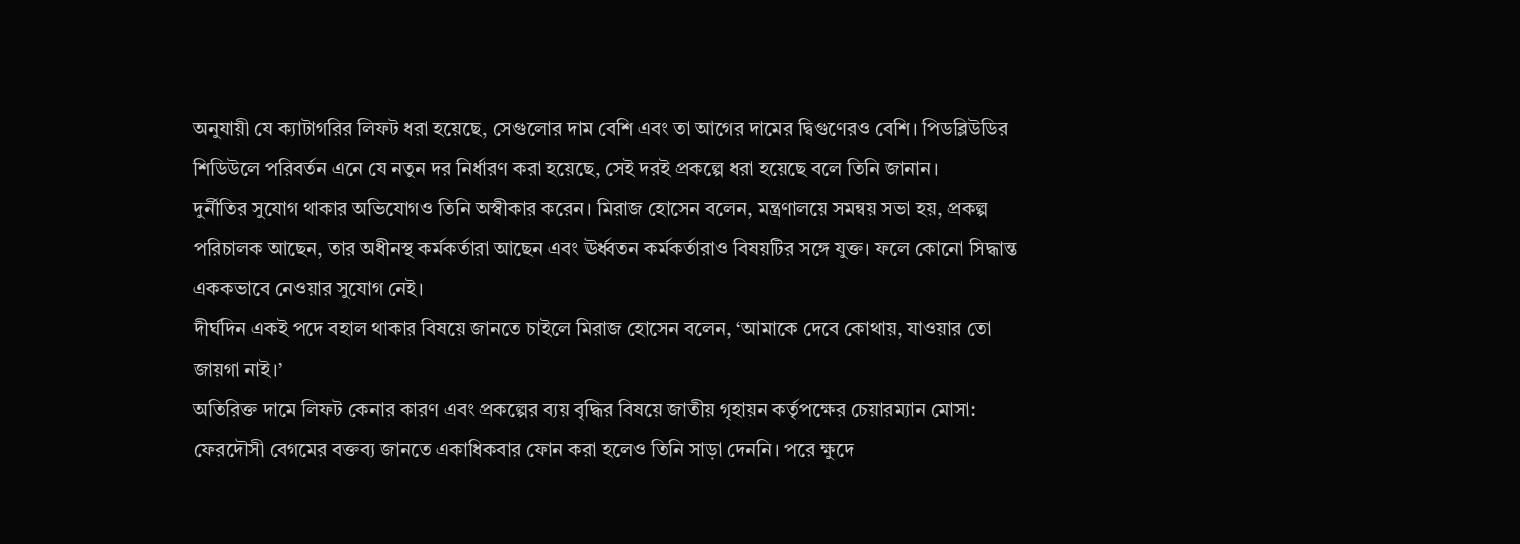অনুযায়ী যে ক্যাটাগরির লিফট ধরা হয়েছে, সেগুলোর দাম বেশি এবং তা আগের দামের দ্বিগুণেরও বেশি। পিডব্লিউডির শিডিউলে পরিবর্তন এনে যে নতুন দর নির্ধারণ করা হয়েছে, সেই দরই প্রকল্পে ধরা হয়েছে বলে তিনি জানান।
দুর্নীতির সুযোগ থাকার অভিযোগও তিনি অস্বীকার করেন। মিরাজ হোসেন বলেন, মন্ত্রণালয়ে সমন্বয় সভা হয়, প্রকল্প পরিচালক আছেন, তার অধীনস্থ কর্মকর্তারা আছেন এবং ঊর্ধ্বতন কর্মকর্তারাও বিষয়টির সঙ্গে যুক্ত। ফলে কোনো সিদ্ধান্ত এককভাবে নেওয়ার সুযোগ নেই।
দীর্ঘদিন একই পদে বহাল থাকার বিষয়ে জানতে চাইলে মিরাজ হোসেন বলেন, ‘আমাকে দেবে কোথায়, যাওয়ার তো জায়গা নাই।’
অতিরিক্ত দামে লিফট কেনার কারণ এবং প্রকল্পের ব্যয় বৃদ্ধির বিষয়ে জাতীয় গৃহায়ন কর্তৃপক্ষের চেয়ারম্যান মোসা: ফেরদৌসী বেগমের বক্তব্য জানতে একাধিকবার ফোন করা হলেও তিনি সাড়া দেননি। পরে ক্ষুদে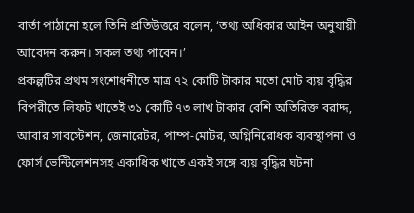বার্তা পাঠানো হলে তিনি প্রতিউত্তরে বলেন, ‘তথ্য অধিকার আইন অনুযায়ী আবেদন করুন। সকল তথ্য পাবেন।’
প্রকল্পটির প্রথম সংশোধনীতে মাত্র ৭২ কোটি টাকার মতো মোট ব্যয় বৃদ্ধির বিপরীতে লিফট খাতেই ৩১ কোটি ৭৩ লাখ টাকার বেশি অতিরিক্ত বরাদ্দ, আবার সাবস্টেশন, জেনারেটর, পাম্প-মোটর, অগ্নিনিরোধক ব্যবস্থাপনা ও ফোর্স ভেন্টিলেশনসহ একাধিক খাতে একই সঙ্গে ব্যয় বৃদ্ধির ঘটনা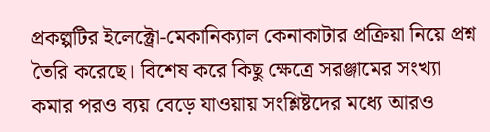প্রকল্পটির ইলেক্ট্রো-মেকানিক্যাল কেনাকাটার প্রক্রিয়া নিয়ে প্রশ্ন তৈরি করেছে। বিশেষ করে কিছু ক্ষেত্রে সরঞ্জামের সংখ্যা কমার পরও ব্যয় বেড়ে যাওয়ায় সংশ্লিষ্টদের মধ্যে আরও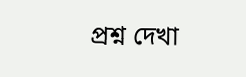প্রশ্ন দেখা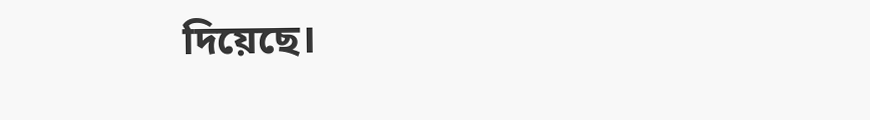দিয়েছে।